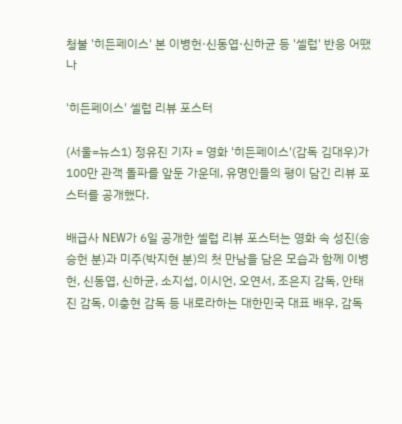청불 '히든페이스' 본 이병헌·신동엽·신하균 등 '셀럽' 반응 어땠나

'히든페이스' 셀럽 리뷰 포스터

(서울=뉴스1) 정유진 기자 = 영화 '히든페이스'(감독 김대우)가 100만 관객 돌파를 앞둔 가운데, 유명인들의 평이 담긴 리뷰 포스터를 공개했다.

배급사 NEW가 6일 공개한 셀럽 리뷰 포스터는 영화 속 성진(송승헌 분)과 미주(박지현 분)의 첫 만남을 담은 모습과 함께 이병헌, 신동엽, 신하균, 소지섭, 이시언, 오연서, 조은지 감독, 안태진 감독, 이충현 감독 등 내로라하는 대한민국 대표 배우, 감독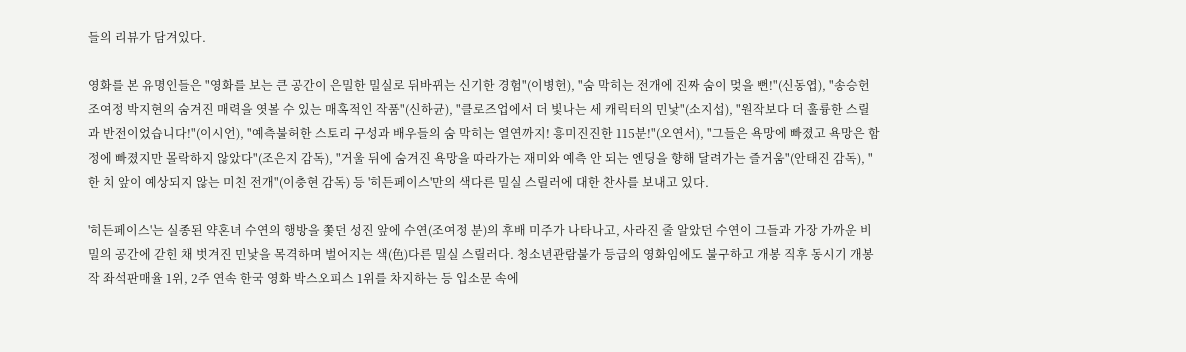들의 리뷰가 담겨있다.

영화를 본 유명인들은 "영화를 보는 큰 공간이 은밀한 밀실로 뒤바뀌는 신기한 경험"(이병헌), "숨 막히는 전개에 진짜 숨이 멎을 뻔!"(신동엽), "송승헌 조여정 박지현의 숨겨진 매력을 엿볼 수 있는 매혹적인 작품"(신하균), "클로즈업에서 더 빛나는 세 캐릭터의 민낯"(소지섭), "원작보다 더 훌륭한 스릴과 반전이었습니다!"(이시언), "예측불허한 스토리 구성과 배우들의 숨 막히는 열연까지! 흥미진진한 115분!"(오연서), "그들은 욕망에 빠졌고 욕망은 함정에 빠졌지만 몰락하지 않았다"(조은지 감독), "거울 뒤에 숨겨진 욕망을 따라가는 재미와 예측 안 되는 엔딩을 향해 달려가는 즐거움"(안태진 감독), "한 치 앞이 예상되지 않는 미친 전개"(이충현 감독) 등 '히든페이스'만의 색다른 밀실 스릴러에 대한 찬사를 보내고 있다.

'히든페이스'는 실종된 약혼녀 수연의 행방을 쫓던 성진 앞에 수연(조여정 분)의 후배 미주가 나타나고, 사라진 줄 알았던 수연이 그들과 가장 가까운 비밀의 공간에 갇힌 채 벗겨진 민낯을 목격하며 벌어지는 색(色)다른 밀실 스릴러다. 청소년관람불가 등급의 영화임에도 불구하고 개봉 직후 동시기 개봉작 좌석판매율 1위, 2주 연속 한국 영화 박스오피스 1위를 차지하는 등 입소문 속에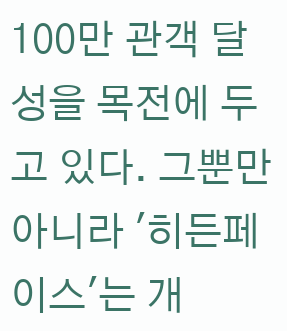100만 관객 달성을 목전에 두고 있다. 그뿐만 아니라 '히든페이스'는 개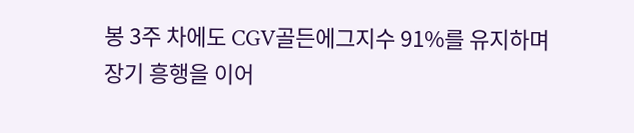봉 3주 차에도 CGV골든에그지수 91%를 유지하며 장기 흥행을 이어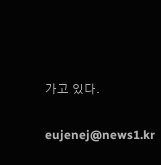가고 있다.

eujenej@news1.kr